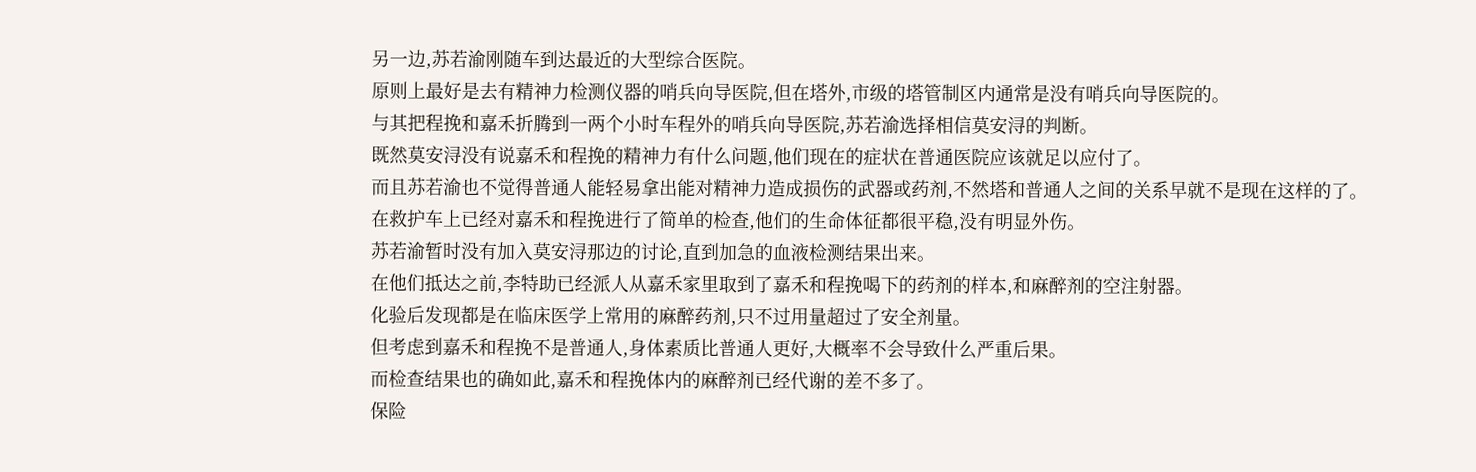另一边,苏若渝刚随车到达最近的大型综合医院。
原则上最好是去有精神力检测仪器的哨兵向导医院,但在塔外,市级的塔管制区内通常是没有哨兵向导医院的。
与其把程挽和嘉禾折腾到一两个小时车程外的哨兵向导医院,苏若渝选择相信莫安浔的判断。
既然莫安浔没有说嘉禾和程挽的精神力有什么问题,他们现在的症状在普通医院应该就足以应付了。
而且苏若渝也不觉得普通人能轻易拿出能对精神力造成损伤的武器或药剂,不然塔和普通人之间的关系早就不是现在这样的了。
在救护车上已经对嘉禾和程挽进行了简单的检查,他们的生命体征都很平稳,没有明显外伤。
苏若渝暂时没有加入莫安浔那边的讨论,直到加急的血液检测结果出来。
在他们抵达之前,李特助已经派人从嘉禾家里取到了嘉禾和程挽喝下的药剂的样本,和麻醉剂的空注射器。
化验后发现都是在临床医学上常用的麻醉药剂,只不过用量超过了安全剂量。
但考虑到嘉禾和程挽不是普通人,身体素质比普通人更好,大概率不会导致什么严重后果。
而检查结果也的确如此,嘉禾和程挽体内的麻醉剂已经代谢的差不多了。
保险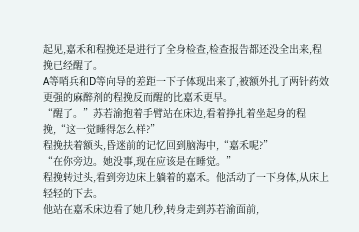起见,嘉禾和程挽还是进行了全身检查,检查报告都还没全出来,程挽已经醒了。
A等哨兵和D等向导的差距一下子体现出来了,被额外扎了两针药效更强的麻醉剂的程挽反而醒的比嘉禾更早。
“醒了。”苏若渝抱着手臂站在床边,看着挣扎着坐起身的程挽,“这一觉睡得怎么样?”
程挽扶着额头,昏迷前的记忆回到脑海中,“嘉禾呢?”
“在你旁边。她没事,现在应该是在睡觉。”
程挽转过头,看到旁边床上躺着的嘉禾。他活动了一下身体,从床上轻轻的下去。
他站在嘉禾床边看了她几秒,转身走到苏若渝面前,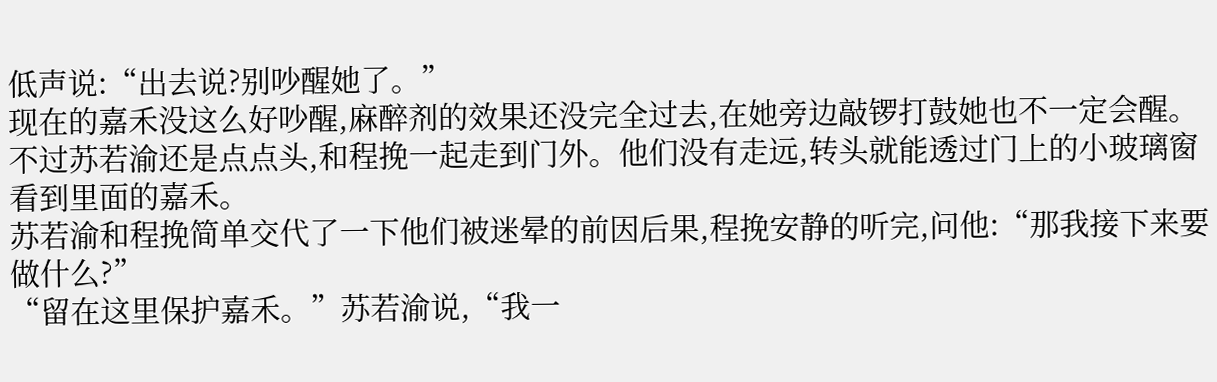低声说:“出去说?别吵醒她了。”
现在的嘉禾没这么好吵醒,麻醉剂的效果还没完全过去,在她旁边敲锣打鼓她也不一定会醒。
不过苏若渝还是点点头,和程挽一起走到门外。他们没有走远,转头就能透过门上的小玻璃窗看到里面的嘉禾。
苏若渝和程挽简单交代了一下他们被迷晕的前因后果,程挽安静的听完,问他:“那我接下来要做什么?”
“留在这里保护嘉禾。”苏若渝说,“我一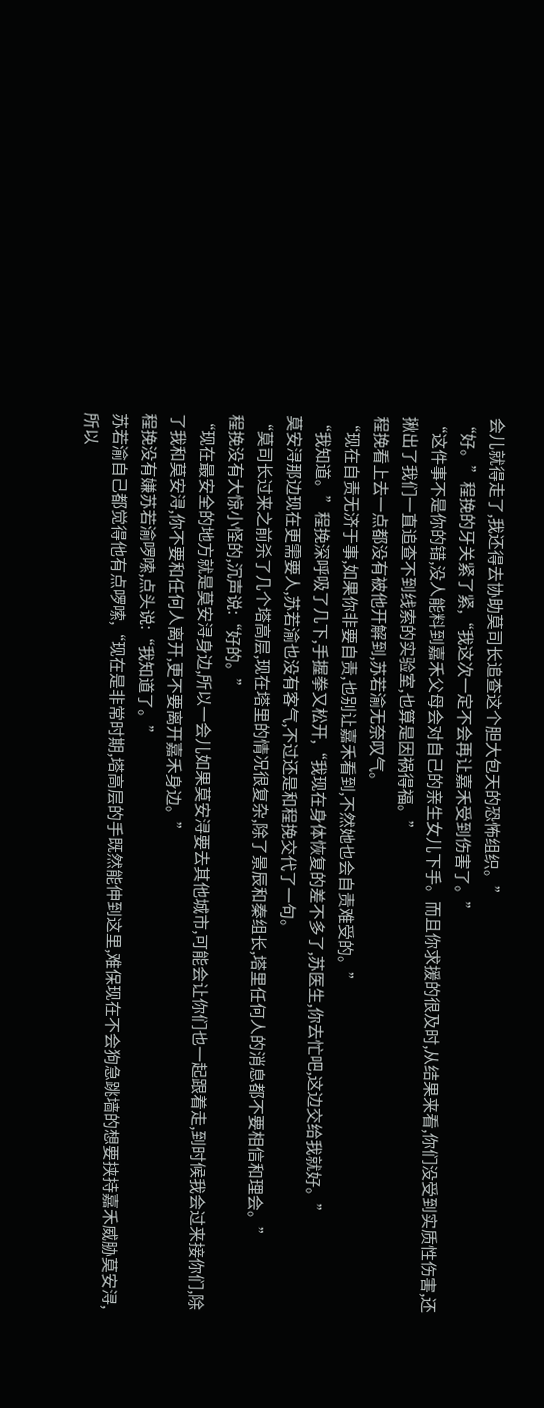会儿就得走了,我还得去协助莫司长追查这个胆大包天的恐怖组织。”
“好。”程挽的牙关紧了紧,“我这次一定不会再让嘉禾受到伤害了。”
“这件事不是你的错,没人能料到嘉禾父母会对自己的亲生女儿下手。而且你求援的很及时,从结果来看,你们没受到实质性伤害,还揪出了我们一直追查不到线索的实验室,也算是因祸得福。”
程挽看上去一点都没有被他开解到,苏若渝无奈叹气。
“现在自责无济于事,如果你非要自责,也别让嘉禾看到,不然她也会自责难受的。”
“我知道。”程挽深呼吸了几下,手握拳又松开,“我现在身体恢复的差不多了,苏医生,你去忙吧,这边交给我就好。”
莫安浔那边现在更需要人,苏若渝也没有客气,不过还是和程挽交代了一句。
“莫司长过来之前杀了几个塔高层,现在塔里的情况很复杂,除了景辰和秦组长,塔里任何人的消息都不要相信和理会。”
程挽没有大惊小怪的,沉声说:“好的。”
“现在最安全的地方就是莫安浔身边,所以一会儿如果莫安浔要去其他城市,可能会让你们也一起跟着走,到时候我会过来接你们,除了我和莫安浔,你不要和任何人离开,更不要离开嘉禾身边。”
程挽没有嫌苏若渝啰嗦,点头说:“我知道了。”
苏若渝自己都觉得他有点啰嗦,“现在是非常时期,塔高层的手既然能伸到这里,难保现在不会狗急跳墙的想要挟持嘉禾威胁莫安浔,所以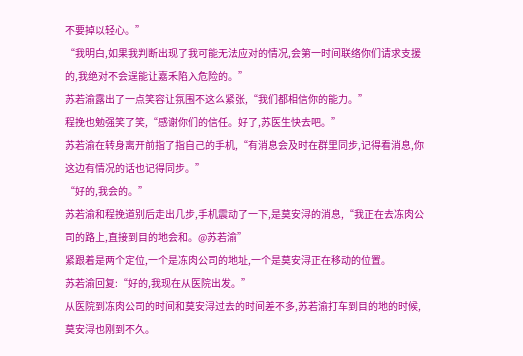不要掉以轻心。”
“我明白,如果我判断出现了我可能无法应对的情况,会第一时间联络你们请求支援的,我绝对不会逞能让嘉禾陷入危险的。”
苏若渝露出了一点笑容让氛围不这么紧张,“我们都相信你的能力。”
程挽也勉强笑了笑,“感谢你们的信任。好了,苏医生快去吧。”
苏若渝在转身离开前指了指自己的手机,“有消息会及时在群里同步,记得看消息,你这边有情况的话也记得同步。”
“好的,我会的。”
苏若渝和程挽道别后走出几步,手机震动了一下,是莫安浔的消息,“我正在去冻肉公司的路上,直接到目的地会和。@苏若渝”
紧跟着是两个定位,一个是冻肉公司的地址,一个是莫安浔正在移动的位置。
苏若渝回复:“好的,我现在从医院出发。”
从医院到冻肉公司的时间和莫安浔过去的时间差不多,苏若渝打车到目的地的时候,莫安浔也刚到不久。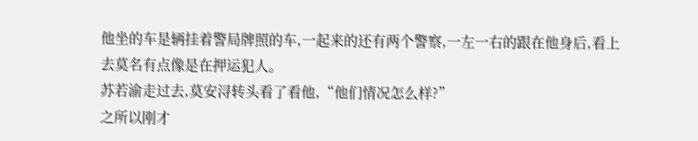他坐的车是辆挂着警局牌照的车,一起来的还有两个警察,一左一右的跟在他身后,看上去莫名有点像是在押运犯人。
苏若渝走过去,莫安浔转头看了看他,“他们情况怎么样?”
之所以刚才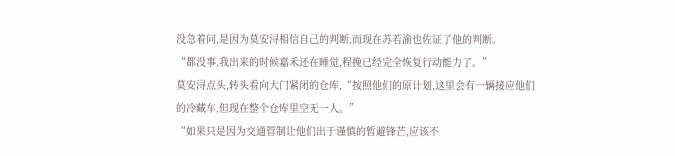没急着问,是因为莫安浔相信自己的判断,而现在苏若渝也佐证了他的判断。
“都没事,我出来的时候嘉禾还在睡觉,程挽已经完全恢复行动能力了。”
莫安浔点头,转头看向大门紧闭的仓库,“按照他们的原计划,这里会有一辆接应他们的冷藏车,但现在整个仓库里空无一人。”
“如果只是因为交通管制让他们出于谨慎的暂避锋芒,应该不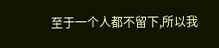至于一个人都不留下,所以我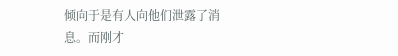倾向于是有人向他们泄露了消息。而刚才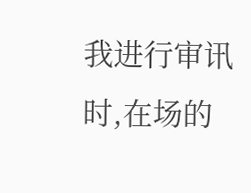我进行审讯时,在场的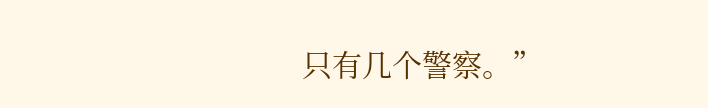只有几个警察。”